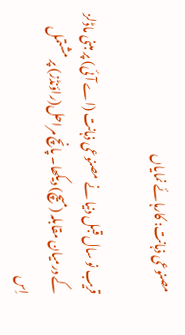مصنوعی ذہانت: کارہائے نمایاں

قریب نو سال قبل دنیا نے مصنوعی ذہانت (اے آئی) پر مبنی ماڈلز کے درمیان مقابلہ (میچ) دیکھا۔ پانچ مراحل(راؤنڈز) پر مشتمل اِس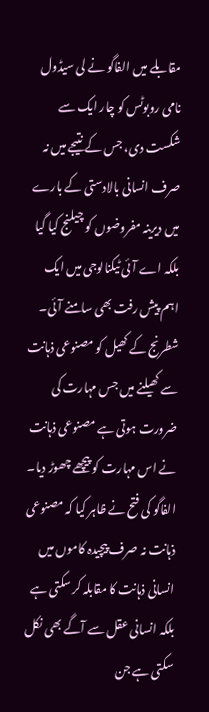مقابلے میں الفاگو نے لی سیڈول نامی روبوٹس کو چار ایک سے شکست دی، جس کے نتیجے میں نہ صرف انسانی بالادستی کے بارے میں دیرینہ مفروضوں کو چیلنج کیا گیا بلکہ اے آئی ٹیکنالوجی میں ایک اہم پیش رفت بھی سامنے آئی۔ شطرنج کے کھیل کو مصنوعی ذہانت سے کھیلنے میں جس مہارت کی ضرورت ہوتی ہے مصنوعی ذہانت نے اس مہارت کو پیچھے چھوڑ دیا۔ الفاگو کی فتح نے ظاہر کیا کہ مصنوعی ذہانت نہ صرف پیچیدہ کاموں میں انسانی ذہانت کا مقابلہ کر سکتی ہے بلکہ انسانی عقل سے آگے بھی نکل سکتی ہے جن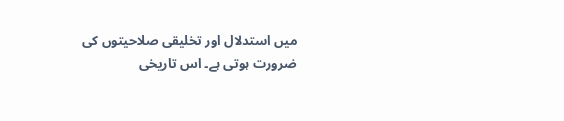میں استدلال اور تخلیقی صلاحیتوں کی ضرورت ہوتی ہے۔ اس تاریخی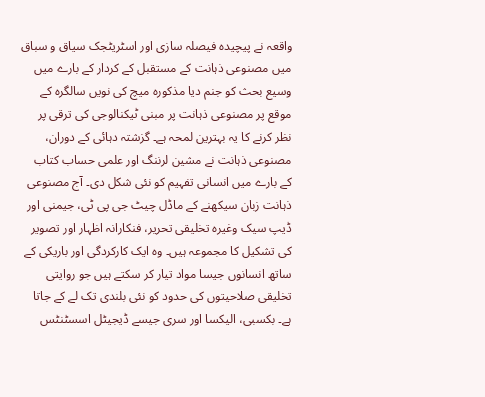واقعہ نے پیچیدہ فیصلہ سازی اور اسٹریٹجک سیاق و سباق میں مصنوعی ذہانت کے مستقبل کے کردار کے بارے میں وسیع بحث کو جنم دیا مذکورہ میچ کی نویں سالگرہ کے موقع پر مصنوعی ذہانت پر مبنی ٹیکنالوجی کی ترقی پر نظر کرنے کا یہ بہترین لمحہ ہے۔ گزشتہ دہائی کے دوران، مصنوعی ذہانت نے مشین لرننگ اور علمی حساب کتاب کے بارے میں انسانی تفہیم کو نئی شکل دی۔ آج مصنوعی ذہانت زبان سیکھنے کے ماڈل چیٹ جی پی ٹی، جیمنی اور ڈیپ سیک وغیرہ تخلیقی تحریر، فنکارانہ اظہار اور تصویر کی تشکیل کا مجموعہ ہیں۔ وہ ایک کارکردگی اور باریکی کے ساتھ انسانوں جیسا مواد تیار کر سکتے ہیں جو روایتی تخلیقی صلاحیتوں کی حدود کو نئی بلندی تک لے کے جاتا ہے۔ بکسبی، الیکسا اور سری جیسے ڈیجیٹل اسسٹنٹس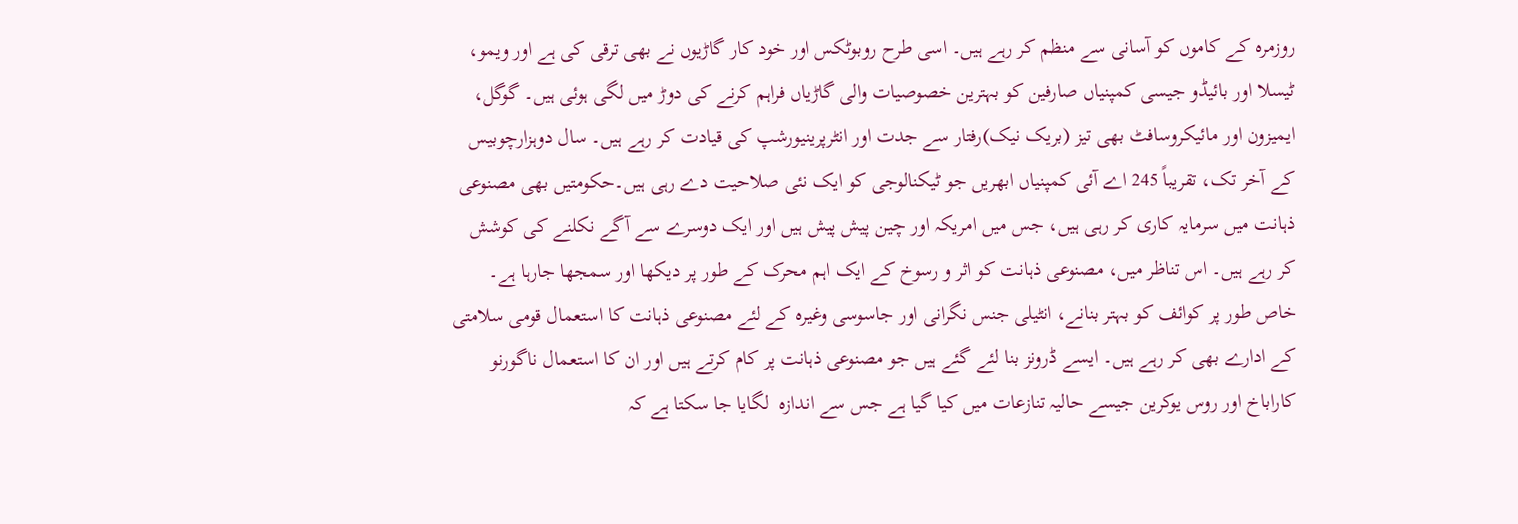روزمرہ کے کاموں کو آسانی سے منظم کر رہے ہیں۔ اسی طرح روبوٹکس اور خود کار گاڑیوں نے بھی ترقی کی ہے اور ویمو، ٹیسلا اور بائیڈو جیسی کمپنیاں صارفین کو بہترین خصوصیات والی گاڑیاں فراہم کرنے کی دوڑ میں لگی ہوئی ہیں۔ گوگل، ایمیزون اور مائیکروسافٹ بھی تیز (بریک نیک)رفتار سے جدت اور انٹرپرینیورشپ کی قیادت کر رہے ہیں۔ سال دوہزارچوبیس کے آخر تک، تقریباً 245 اے آئی کمپنیاں ابھریں جو ٹیکنالوجی کو ایک نئی صلاحیت دے رہی ہیں۔حکومتیں بھی مصنوعی ذہانت میں سرمایہ کاری کر رہی ہیں، جس میں امریکہ اور چین پیش پیش ہیں اور ایک دوسرے سے آگے نکلنے کی کوشش کر رہے ہیں۔ اس تناظر میں، مصنوعی ذہانت کو اثر و رسوخ کے ایک اہم محرک کے طور پر دیکھا اور سمجھا جارہا ہے۔ خاص طور پر کوائف کو بہتر بنانے، انٹیلی جنس نگرانی اور جاسوسی وغیرہ کے لئے مصنوعی ذہانت کا استعمال قومی سلامتی کے ادارے بھی کر رہے ہیں۔ ایسے ڈرونز بنا لئے گئے ہیں جو مصنوعی ذہانت پر کام کرتے ہیں اور ان کا استعمال ناگورنو کاراباخ اور روس یوکرین جیسے حالیہ تنازعات میں کیا گیا ہے جس سے اندازہ  لگایا جا سکتا ہے کہ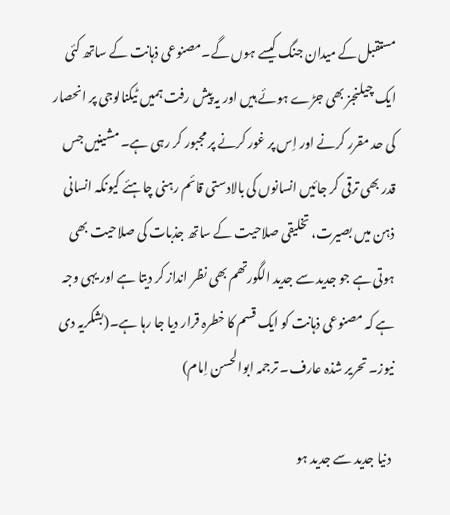مستقبل کے میدان جنگ کیسے ہوں گے۔مصنوعی ذہانت کے ساتھ کئی ایک چیلنجز بھی جڑے ہوئے ہیں اور یہ پیش رفت ہمیں ٹیکنالوجی پر انحصار کی حد مقرر کرنے اور اِس پر غور کرنے پر مجبور کر رہی ہے۔ مشینیں جس قدر بھی ترقی کر جائیں انسانوں کی بالادستی قائم رہنی چاہئے کیونکہ انسانی ذہن میں بصیرت، تخلیقی صلاحیت کے ساتھ جذبات کی صلاحیت بھی ہوتی ہے جو جدید سے جدید الگورتھم بھی نظر انداز کر دیتا ہے اور یہی وجہ ہے کہ مصنوعی ذہانت کو ایک قسم کا خطرہ قرار دیا جا رہا ہے۔(بشکریہ دی نیوز۔ تحریر شذہ عارف۔ ترجمہ ابوالحسن اِمام)

 دنیا جدید سے جدید ہو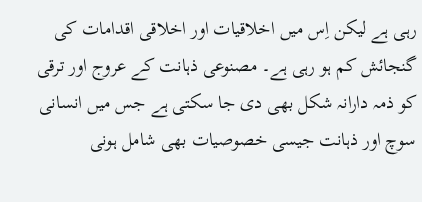رہی ہے لیکن اِس میں اخلاقیات اور اخلاقی اقدامات کی گنجائش کم ہو رہی ہے۔ مصنوعی ذہانت کے عروج اور ترقی کو ذمہ دارانہ شکل بھی دی جا سکتی ہے جس میں انسانی سوچ اور ذہانت جیسی خصوصیات بھی شامل ہونی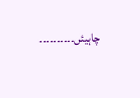چاہیئں۔۔۔۔۔۔۔۔۔۔